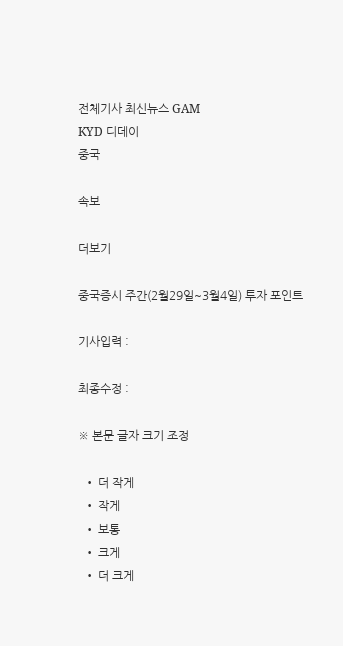전체기사 최신뉴스 GAM
KYD 디데이
중국

속보

더보기

중국증시 주간(2월29일~3월4일) 투자 포인트

기사입력 :

최종수정 :

※ 본문 글자 크기 조정

  • 더 작게
  • 작게
  • 보통
  • 크게
  • 더 크게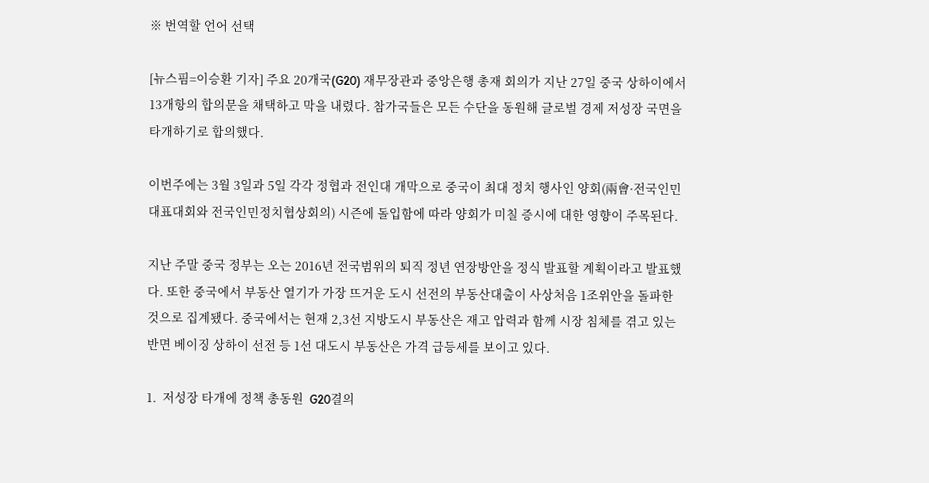※ 번역할 언어 선택

[뉴스핌=이승환 기자] 주요 20개국(G20) 재무장관과 중앙은행 총재 회의가 지난 27일 중국 상하이에서 13개항의 합의문을 채택하고 막을 내렸다. 참가국들은 모든 수단을 동원해 글로벌 경제 저성장 국면을 타개하기로 합의했다.

이번주에는 3월 3일과 5일 각각 정협과 전인대 개막으로 중국이 최대 정치 행사인 양회(兩會·전국인민대표대회와 전국인민정치협상회의) 시즌에 돌입함에 따라 양회가 미칠 증시에 대한 영향이 주목된다.

지난 주말 중국 정부는 오는 2016년 전국범위의 퇴직 정년 연장방안을 정식 발표할 계획이라고 발표했다. 또한 중국에서 부동산 열기가 가장 뜨거운 도시 선전의 부동산대출이 사상처음 1조위안을 돌파한 것으로 집계됐다. 중국에서는 현재 2,3선 지방도시 부동산은 재고 압력과 함께 시장 침체를 겪고 있는 반면 베이징 상하이 선전 등 1선 대도시 부동산은 가격 급등세를 보이고 있다.

1.  저성장 타개에 정책 총동원  G20결의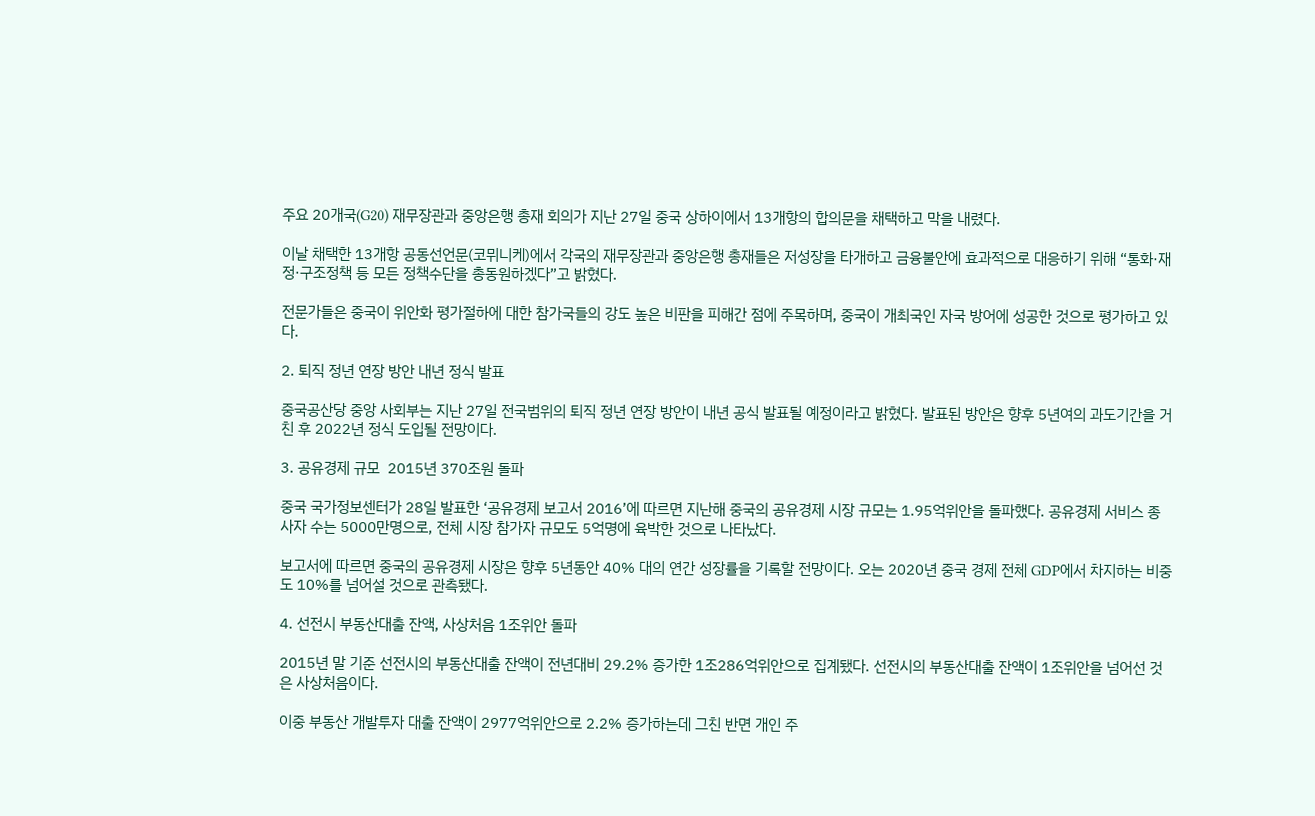주요 20개국(G20) 재무장관과 중앙은행 총재 회의가 지난 27일 중국 상하이에서 13개항의 합의문을 채택하고 막을 내렸다.

이날 채택한 13개항 공동선언문(코뮈니케)에서 각국의 재무장관과 중앙은행 총재들은 저성장을 타개하고 금융불안에 효과적으로 대응하기 위해 “통화·재정·구조정책 등 모든 정책수단을 총동원하겠다”고 밝혔다.

전문가들은 중국이 위안화 평가절하에 대한 참가국들의 강도 높은 비판을 피해간 점에 주목하며, 중국이 개최국인 자국 방어에 성공한 것으로 평가하고 있다.

2. 퇴직 정년 연장 방안 내년 정식 발표

중국공산당 중앙 사회부는 지난 27일 전국범위의 퇴직 정년 연장 방안이 내년 공식 발표될 예정이라고 밝혔다. 발표된 방안은 향후 5년여의 과도기간을 거친 후 2022년 정식 도입될 전망이다.

3. 공유경제 규모  2015년 370조원 돌파

중국 국가정보센터가 28일 발표한 ‘공유경제 보고서 2016’에 따르면 지난해 중국의 공유경제 시장 규모는 1.95억위안을 돌파했다. 공유경제 서비스 종사자 수는 5000만명으로, 전체 시장 참가자 규모도 5억명에 육박한 것으로 나타났다.

보고서에 따르면 중국의 공유경제 시장은 향후 5년동안 40% 대의 연간 성장률을 기록할 전망이다. 오는 2020년 중국 경제 전체 GDP에서 차지하는 비중도 10%를 넘어설 것으로 관측됐다.

4. 선전시 부동산대출 잔액, 사상처음 1조위안 돌파

2015년 말 기준 선전시의 부동산대출 잔액이 전년대비 29.2% 증가한 1조286억위안으로 집계됐다. 선전시의 부동산대출 잔액이 1조위안을 넘어선 것은 사상처음이다.

이중 부동산 개발투자 대출 잔액이 2977억위안으로 2.2% 증가하는데 그친 반면 개인 주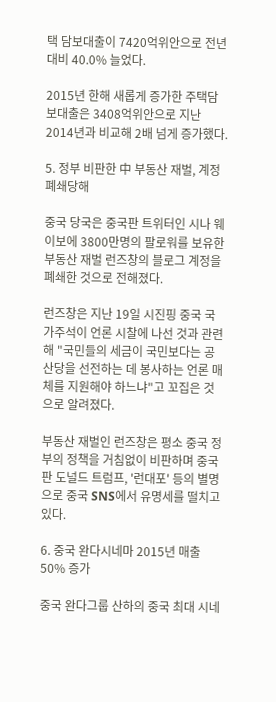택 담보대출이 7420억위안으로 전년대비 40.0% 늘었다.

2015년 한해 새롭게 증가한 주택담보대출은 3408억위안으로 지난 2014년과 비교해 2배 넘게 증가했다.

5. 정부 비판한 中 부동산 재벌, 계정 폐쇄당해

중국 당국은 중국판 트위터인 시나 웨이보에 3800만명의 팔로워를 보유한 부동산 재벌 런즈창의 블로그 계정을 폐쇄한 것으로 전해졌다.

런즈창은 지난 19일 시진핑 중국 국가주석이 언론 시찰에 나선 것과 관련해 "국민들의 세금이 국민보다는 공산당을 선전하는 데 봉사하는 언론 매체를 지원해야 하느냐"고 꼬집은 것으로 알려졌다.

부동산 재벌인 런즈창은 평소 중국 정부의 정책을 거침없이 비판하며 중국판 도널드 트럼프, '런대포' 등의 별명으로 중국 SNS에서 유명세를 떨치고 있다.

6. 중국 완다시네마 2015년 매출 50% 증가

중국 완다그룹 산하의 중국 최대 시네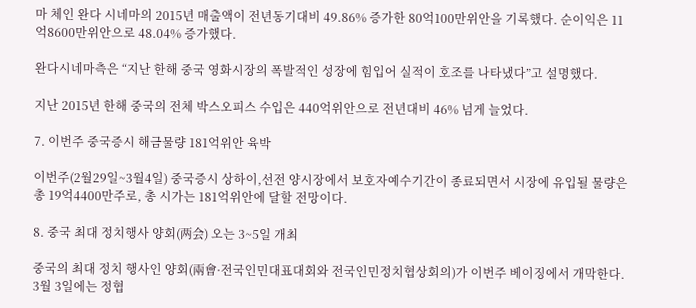마 체인 완다 시네마의 2015년 매출액이 전년동기대비 49.86% 증가한 80억100만위안을 기록했다. 순이익은 11억8600만위안으로 48.04% 증가했다.

완다시네마측은 “지난 한해 중국 영화시장의 폭발적인 성장에 힘입어 실적이 호조를 나타냈다”고 설명했다.

지난 2015년 한해 중국의 전체 박스오피스 수입은 440억위안으로 전년대비 46% 넘게 늘었다.

7. 이번주 중국증시 해금물량 181억위안 육박

이번주(2월29일~3월4일) 중국증시 상하이,선전 양시장에서 보호자예수기간이 종료되면서 시장에 유입될 물량은 총 19억4400만주로, 총 시가는 181억위안에 달할 전망이다.

8. 중국 최대 정치행사 양회(两会) 오는 3~5일 개최

중국의 최대 정치 행사인 양회(兩會·전국인민대표대회와 전국인민정치협상회의)가 이번주 베이징에서 개막한다.   3월 3일에는 정협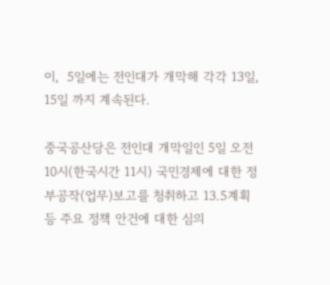이,  5일에는 전인대가 개막해 각각 13일, 15일 까지 계속된다.

중국공산당은 전인대 개막일인 5일 오전 10시(한국시간 11시) 국민경제에 대한 정부공작(업무)보고를 청취하고 13.5계획 등 주요 정책 안건에 대한 심의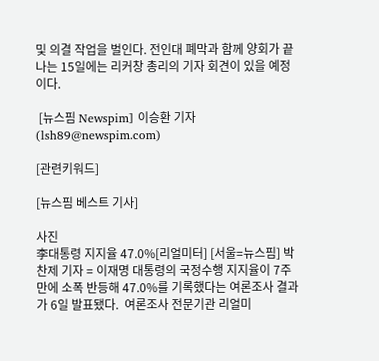및 의결 작업을 벌인다. 전인대 폐막과 함께 양회가 끝나는 15일에는 리커창 총리의 기자 회견이 있을 예정이다.

 [뉴스핌 Newspim] 이승환 기자 (lsh89@newspim.com)

[관련키워드]

[뉴스핌 베스트 기사]

사진
李대통령 지지율 47.0%[리얼미터] [서울=뉴스핌] 박찬제 기자 = 이재명 대통령의 국정수행 지지율이 7주 만에 소폭 반등해 47.0%를 기록했다는 여론조사 결과가 6일 발표됐다.  여론조사 전문기관 리얼미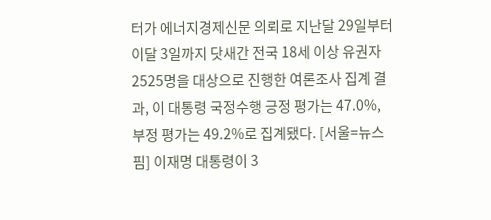터가 에너지경제신문 의뢰로 지난달 29일부터 이달 3일까지 닷새간 전국 18세 이상 유권자 2525명을 대상으로 진행한 여론조사 집계 결과, 이 대통령 국정수행 긍정 평가는 47.0%, 부정 평가는 49.2%로 집계됐다. [서울=뉴스핌] 이재명 대통령이 3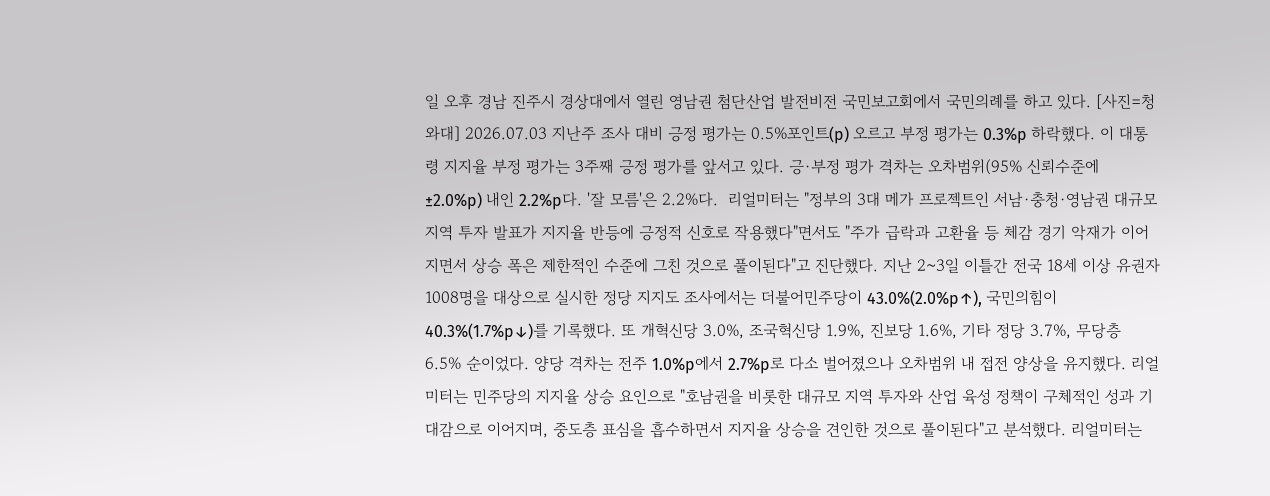일 오후 경남 진주시 경상대에서 열린 영남권 첨단산업 발전비전 국민보고회에서 국민의례를 하고 있다. [사진=청와대] 2026.07.03 지난주 조사 대비 긍정 평가는 0.5%포인트(p) 오르고 부정 평가는 0.3%p 하락했다. 이 대통령 지지율 부정 평가는 3주째 긍정 평가를 앞서고 있다. 긍·부정 평가 격차는 오차범위(95% 신뢰수준에 ±2.0%p) 내인 2.2%p다. '잘 모름'은 2.2%다.  리얼미터는 "정부의 3대 메가 프로젝트인 서남·충청·영남권 대규모 지역 투자 발표가 지지율 반등에 긍정적 신호로 작용했다"면서도 "주가 급락과 고환율 등 체감 경기 악재가 이어지면서 상승 폭은 제한적인 수준에 그친 것으로 풀이된다"고 진단했다. 지난 2~3일 이틀간 전국 18세 이상 유권자 1008명을 대상으로 실시한 정당 지지도 조사에서는 더불어민주당이 43.0%(2.0%p↑), 국민의힘이 40.3%(1.7%p↓)를 기록했다. 또 개혁신당 3.0%, 조국혁신당 1.9%, 진보당 1.6%, 기타 정당 3.7%, 무당층 6.5% 순이었다. 양당 격차는 전주 1.0%p에서 2.7%p로 다소 벌어졌으나 오차범위 내 접전 양상을 유지했다. 리얼미터는 민주당의 지지율 상승 요인으로 "호남권을 비롯한 대규모 지역 투자와 산업 육성 정책이 구체적인 성과 기대감으로 이어지며, 중도층 표심을 흡수하면서 지지율 상승을 견인한 것으로 풀이된다"고 분석했다. 리얼미터는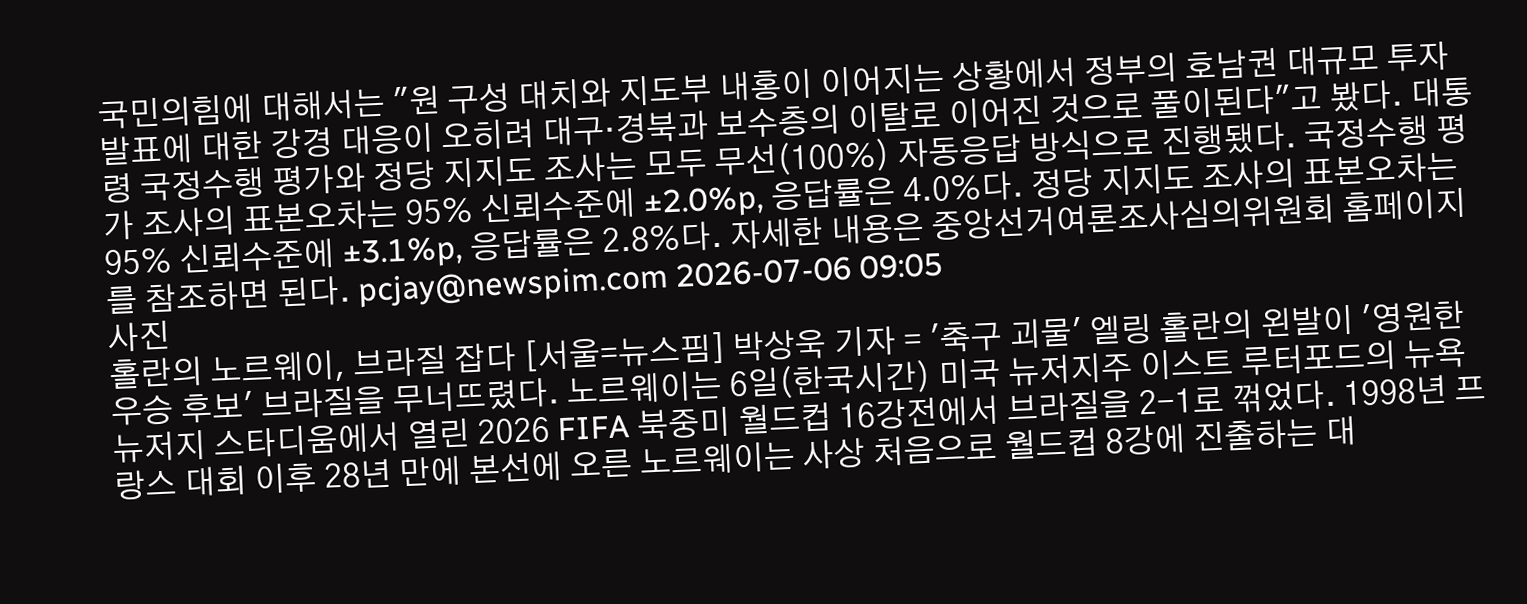국민의힘에 대해서는 "원 구성 대치와 지도부 내홍이 이어지는 상황에서 정부의 호남권 대규모 투자 발표에 대한 강경 대응이 오히려 대구·경북과 보수층의 이탈로 이어진 것으로 풀이된다"고 봤다. 대통령 국정수행 평가와 정당 지지도 조사는 모두 무선(100%) 자동응답 방식으로 진행됐다. 국정수행 평가 조사의 표본오차는 95% 신뢰수준에 ±2.0%p, 응답률은 4.0%다. 정당 지지도 조사의 표본오차는 95% 신뢰수준에 ±3.1%p, 응답률은 2.8%다. 자세한 내용은 중앙선거여론조사심의위원회 홈페이지를 참조하면 된다. pcjay@newspim.com 2026-07-06 09:05
사진
홀란의 노르웨이, 브라질 잡다 [서울=뉴스핌] 박상욱 기자 = '축구 괴물' 엘링 홀란의 왼발이 '영원한 우승 후보' 브라질을 무너뜨렸다. 노르웨이는 6일(한국시간) 미국 뉴저지주 이스트 루터포드의 뉴욕 뉴저지 스타디움에서 열린 2026 FIFA 북중미 월드컵 16강전에서 브라질을 2-1로 꺾었다. 1998년 프랑스 대회 이후 28년 만에 본선에 오른 노르웨이는 사상 처음으로 월드컵 8강에 진출하는 대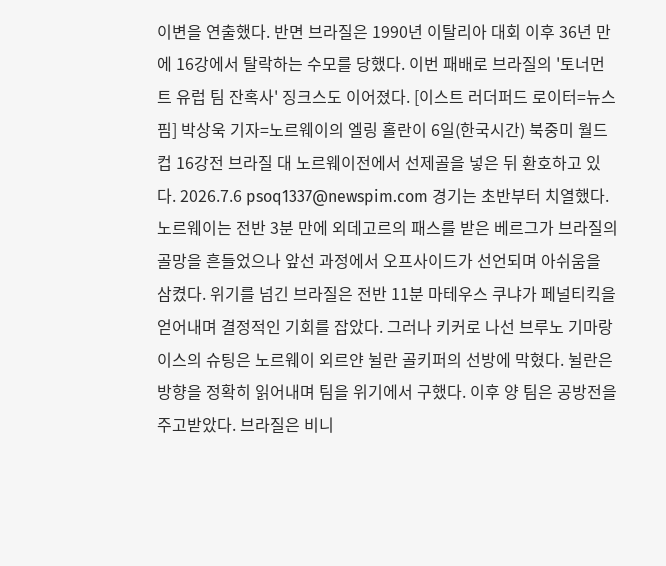이변을 연출했다. 반면 브라질은 1990년 이탈리아 대회 이후 36년 만에 16강에서 탈락하는 수모를 당했다. 이번 패배로 브라질의 '토너먼트 유럽 팀 잔혹사' 징크스도 이어졌다. [이스트 러더퍼드 로이터=뉴스핌] 박상욱 기자=노르웨이의 엘링 홀란이 6일(한국시간) 북중미 월드컵 16강전 브라질 대 노르웨이전에서 선제골을 넣은 뒤 환호하고 있다. 2026.7.6 psoq1337@newspim.com 경기는 초반부터 치열했다. 노르웨이는 전반 3분 만에 외데고르의 패스를 받은 베르그가 브라질의 골망을 흔들었으나 앞선 과정에서 오프사이드가 선언되며 아쉬움을 삼켰다. 위기를 넘긴 브라질은 전반 11분 마테우스 쿠냐가 페널티킥을 얻어내며 결정적인 기회를 잡았다. 그러나 키커로 나선 브루노 기마랑이스의 슈팅은 노르웨이 외르얀 뉠란 골키퍼의 선방에 막혔다. 뉠란은 방향을 정확히 읽어내며 팀을 위기에서 구했다. 이후 양 팀은 공방전을 주고받았다. 브라질은 비니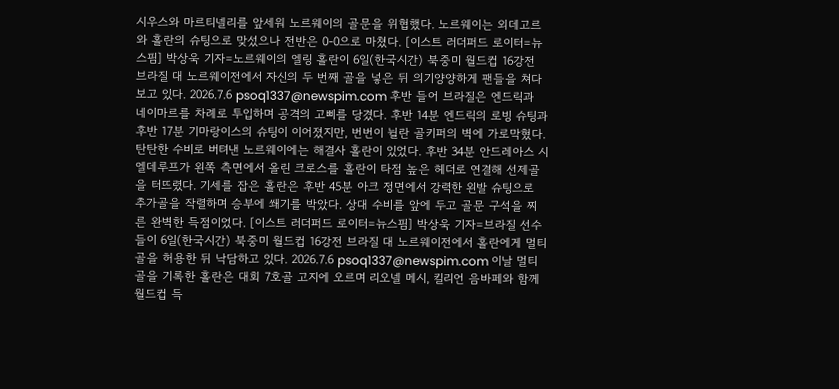시우스와 마르티넬리를 앞세워 노르웨이의 골문을 위협했다. 노르웨이는 외데고르와 홀란의 슈팅으로 맞섰으나 전반은 0-0으로 마쳤다. [이스트 러더퍼드 로이터=뉴스핌] 박상욱 기자=노르웨이의 엘링 홀란이 6일(한국시간) 북중미 월드컵 16강전 브라질 대 노르웨이전에서 자신의 두 번째 골을 넣은 뒤 의기양양하게 팬들을 쳐다보고 있다. 2026.7.6 psoq1337@newspim.com 후반 들어 브라질은 엔드릭과 네이마르를 차례로 투입하며 공격의 고삐를 당겼다. 후반 14분 엔드릭의 로빙 슈팅과 후반 17분 기마랑이스의 슈팅이 이어졌지만, 번번이 뉠란 골키퍼의 벽에 가로막혔다. 탄탄한 수비로 버텨낸 노르웨이에는 해결사 홀란이 있었다. 후반 34분 안드레아스 시엘데루프가 왼쪽 측면에서 올린 크로스를 홀란이 타점 높은 헤더로 연결해 선제골을 터뜨렸다. 기세를 잡은 홀란은 후반 45분 아크 정면에서 강력한 왼발 슈팅으로 추가골을 작렬하며 승부에 쐐기를 박았다. 상대 수비를 앞에 두고 골문 구석을 찌른 완벽한 득점이었다. [이스트 러더퍼드 로이터=뉴스핌] 박상욱 기자=브라질 선수들이 6일(한국시간) 북중미 월드컵 16강전 브라질 대 노르웨이전에서 홀란에게 멀티골을 허용한 뒤 낙담하고 있다. 2026.7.6 psoq1337@newspim.com 이날 멀티골을 기록한 홀란은 대회 7호골 고지에 오르며 리오넬 메시, 킬리언 음바페와 함께 월드컵 득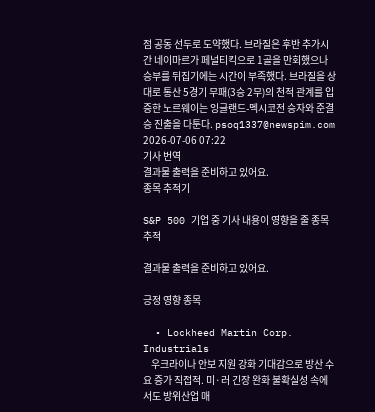점 공동 선두로 도약했다. 브라질은 후반 추가시간 네이마르가 페널티킥으로 1골을 만회했으나 승부를 뒤집기에는 시간이 부족했다. 브라질을 상대로 통산 5경기 무패(3승 2무)의 천적 관계를 입증한 노르웨이는 잉글랜드-멕시코전 승자와 준결승 진출을 다툰다. psoq1337@newspim.com 2026-07-06 07:22
기사 번역
결과물 출력을 준비하고 있어요.
종목 추적기

S&P 500 기업 중 기사 내용이 영향을 줄 종목 추적

결과물 출력을 준비하고 있어요.

긍정 영향 종목

  • Lockheed Martin Corp. Industrials
    우크라이나 안보 지원 강화 기대감으로 방산 수요 증가 직접적. 미·러 긴장 완화 불확실성 속에서도 방위산업 매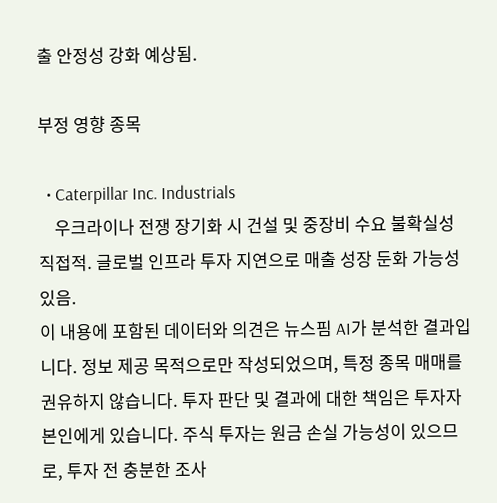출 안정성 강화 예상됨.

부정 영향 종목

  • Caterpillar Inc. Industrials
    우크라이나 전쟁 장기화 시 건설 및 중장비 수요 불확실성 직접적. 글로벌 인프라 투자 지연으로 매출 성장 둔화 가능성 있음.
이 내용에 포함된 데이터와 의견은 뉴스핌 AI가 분석한 결과입니다. 정보 제공 목적으로만 작성되었으며, 특정 종목 매매를 권유하지 않습니다. 투자 판단 및 결과에 대한 책임은 투자자 본인에게 있습니다. 주식 투자는 원금 손실 가능성이 있으므로, 투자 전 충분한 조사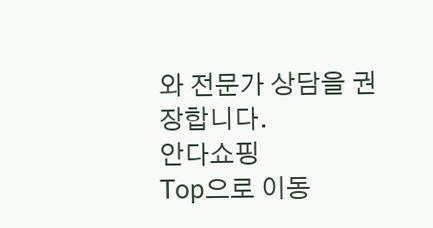와 전문가 상담을 권장합니다.
안다쇼핑
Top으로 이동